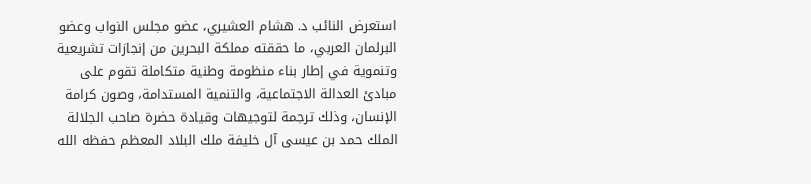استعرض النائب د. هشام العشيري، عضو مجلس النواب وعضو البرلمان العربي، ما حققته مملكة البحرين من إنجازات تشريعية وتنموية في إطار بناء منظومة وطنية متكاملة تقوم على مبادئ العدالة الاجتماعية، والتنمية المستدامة، وصون كرامة الإنسان، وذلك ترجمة لتوجيهات وقيادة حضرة صاحب الجلالة الملك حمد بن عيسى آل خليفة ملك البلاد المعظم حفظه الله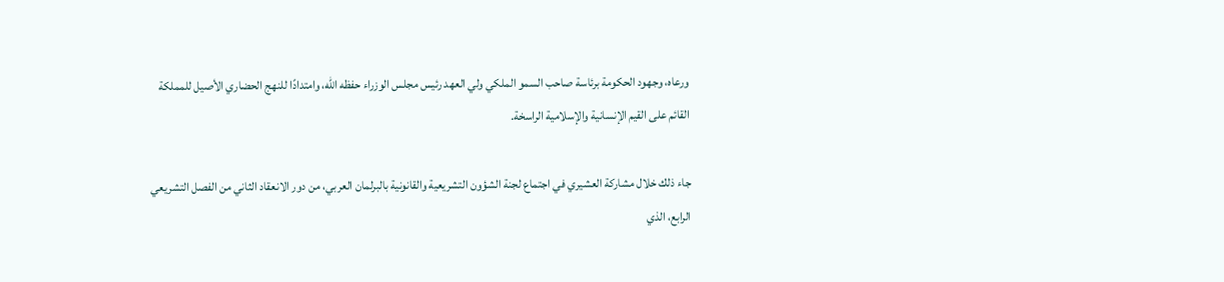ورعاه، وجهود الحكومة برئاسة صاحب السمو الملكي ولي العهد رئيس مجلس الوزراء حفظه الله، وامتدادًا للنهج الحضاري الأصيل للمملكة القائم على القيم الإنسانية والإسلامية الراسخة.

جاء ذلك خلال مشاركة العشيري في اجتماع لجنة الشؤون التشريعية والقانونية بالبرلمان العربي، من دور الانعقاد الثاني من الفصل التشريعي الرابع، الذي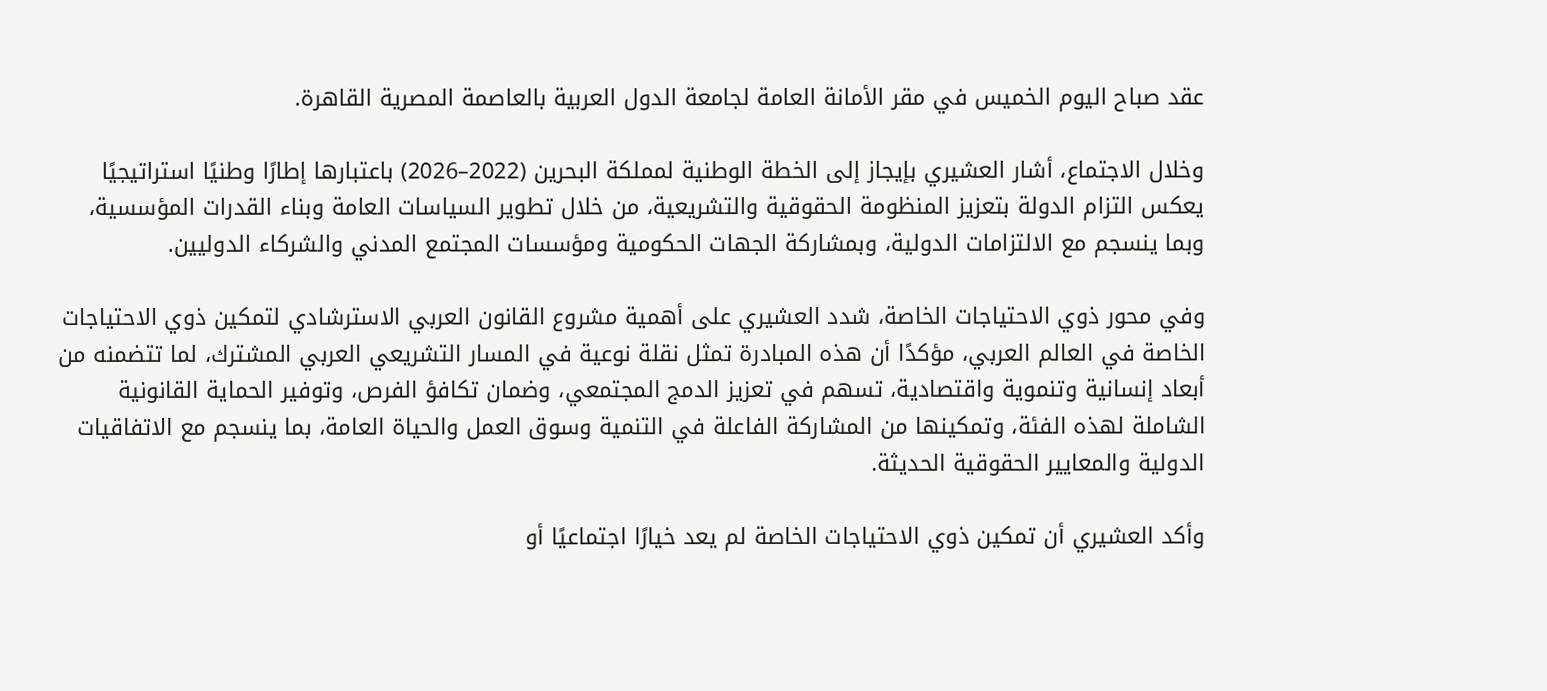عقد صباح اليوم الخميس في مقر الأمانة العامة لجامعة الدول العربية بالعاصمة المصرية القاهرة.

وخلال الاجتماع، أشار العشيري بإيجاز إلى الخطة الوطنية لمملكة البحرين (2022–2026) باعتبارها إطارًا وطنيًا استراتيجيًا يعكس التزام الدولة بتعزيز المنظومة الحقوقية والتشريعية، من خلال تطوير السياسات العامة وبناء القدرات المؤسسية، وبما ينسجم مع الالتزامات الدولية، وبمشاركة الجهات الحكومية ومؤسسات المجتمع المدني والشركاء الدوليين.

وفي محور ذوي الاحتياجات الخاصة، شدد العشيري على أهمية مشروع القانون العربي الاسترشادي لتمكين ذوي الاحتياجات الخاصة في العالم العربي، مؤكدًا أن هذه المبادرة تمثل نقلة نوعية في المسار التشريعي العربي المشترك، لما تتضمنه من أبعاد إنسانية وتنموية واقتصادية، تسهم في تعزيز الدمج المجتمعي، وضمان تكافؤ الفرص، وتوفير الحماية القانونية الشاملة لهذه الفئة، وتمكينها من المشاركة الفاعلة في التنمية وسوق العمل والحياة العامة، بما ينسجم مع الاتفاقيات الدولية والمعايير الحقوقية الحديثة.

وأكد العشيري أن تمكين ذوي الاحتياجات الخاصة لم يعد خيارًا اجتماعيًا أو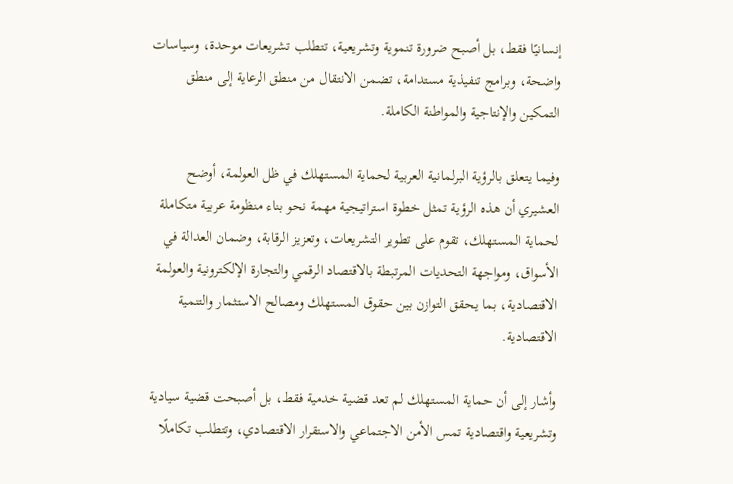إنسانيًا فقط، بل أصبح ضرورة تنموية وتشريعية، تتطلب تشريعات موحدة، وسياسات واضحة، وبرامج تنفيذية مستدامة، تضمن الانتقال من منطق الرعاية إلى منطق التمكين والإنتاجية والمواطنة الكاملة.

وفيما يتعلق بالرؤية البرلمانية العربية لحماية المستهلك في ظل العولمة، أوضح العشيري أن هذه الرؤية تمثل خطوة استراتيجية مهمة نحو بناء منظومة عربية متكاملة لحماية المستهلك، تقوم على تطوير التشريعات، وتعزيز الرقابة، وضمان العدالة في الأسواق، ومواجهة التحديات المرتبطة بالاقتصاد الرقمي والتجارة الإلكترونية والعولمة الاقتصادية، بما يحقق التوازن بين حقوق المستهلك ومصالح الاستثمار والتنمية الاقتصادية.

وأشار إلى أن حماية المستهلك لم تعد قضية خدمية فقط، بل أصبحت قضية سيادية وتشريعية واقتصادية تمس الأمن الاجتماعي والاستقرار الاقتصادي، وتتطلب تكاملًا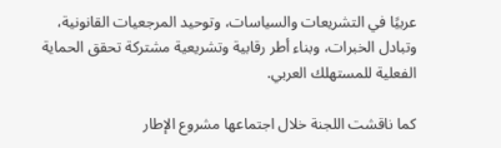عربيًا في التشريعات والسياسات، وتوحيد المرجعيات القانونية، وتبادل الخبرات، وبناء أطر رقابية وتشريعية مشتركة تحقق الحماية الفعلية للمستهلك العربي.

كما ناقشت اللجنة خلال اجتماعها مشروع الإطار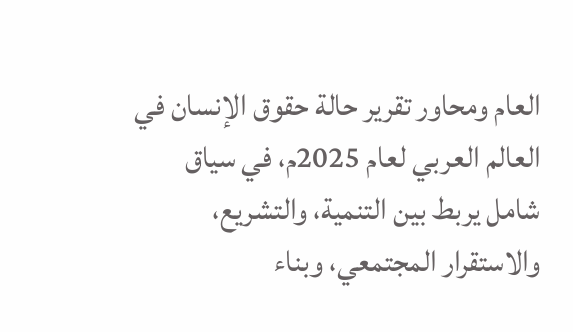العام ومحاور تقرير حالة حقوق الإنسان في العالم العربي لعام 2025م، في سياق شامل يربط بين التنمية، والتشريع، والاستقرار المجتمعي، وبناء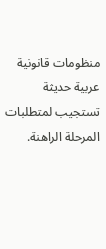منظومات قانونية عربية حديثة تستجيب لمتطلبات المرحلة الراهنة.